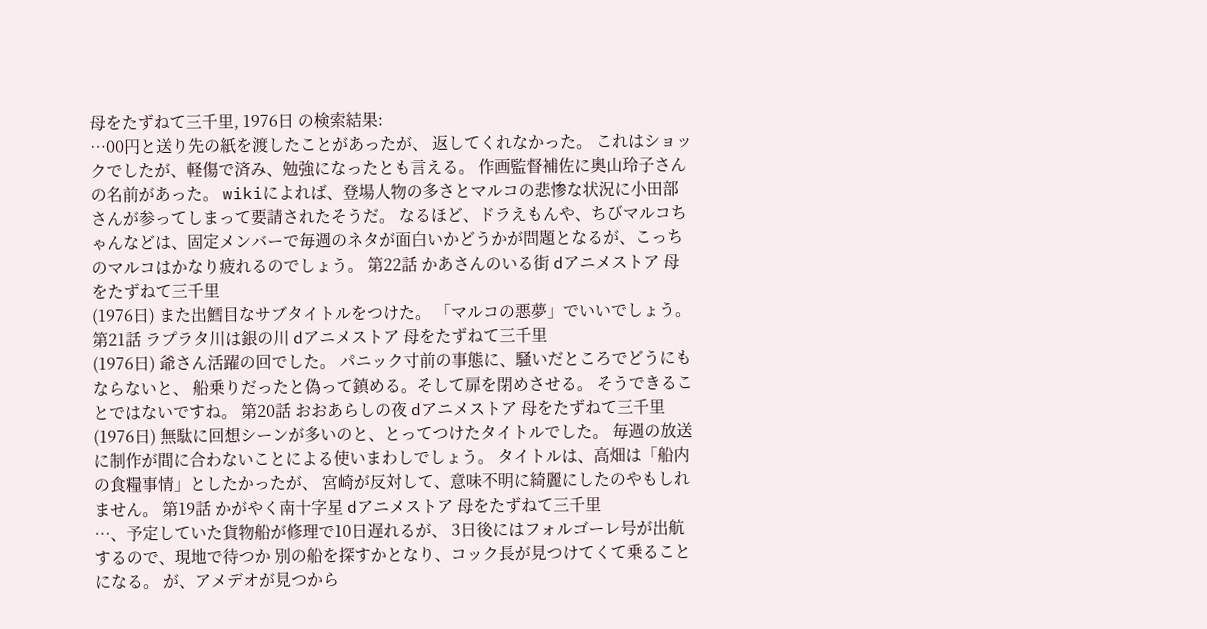母をたずねて三千里, 1976日 の検索結果:
…00円と送り先の紙を渡したことがあったが、 返してくれなかった。 これはショックでしたが、軽傷で済み、勉強になったとも言える。 作画監督補佐に奥山玲子さんの名前があった。 wikiによれば、登場人物の多さとマルコの悲惨な状況に小田部さんが参ってしまって要請されたそうだ。 なるほど、ドラえもんや、ちびマルコちゃんなどは、固定メンバーで毎週のネタが面白いかどうかが問題となるが、こっちのマルコはかなり疲れるのでしょう。 第22話 かあさんのいる街 dアニメストア 母をたずねて三千里
(1976日) また出鱈目なサブタイトルをつけた。 「マルコの悪夢」でいいでしょう。 第21話 ラプラタ川は銀の川 dアニメストア 母をたずねて三千里
(1976日) 爺さん活躍の回でした。 パニック寸前の事態に、騒いだところでどうにもならないと、 船乗りだったと偽って鎮める。そして扉を閉めさせる。 そうできることではないですね。 第20話 おおあらしの夜 dアニメストア 母をたずねて三千里
(1976日) 無駄に回想シーンが多いのと、とってつけたタイトルでした。 毎週の放送に制作が間に合わないことによる使いまわしでしょう。 タイトルは、高畑は「船内の食糧事情」としたかったが、 宮崎が反対して、意味不明に綺麗にしたのやもしれません。 第19話 かがやく南十字星 dアニメストア 母をたずねて三千里
…、予定していた貨物船が修理で10日遅れるが、 3日後にはフォルゴーレ号が出航するので、現地で待つか 別の船を探すかとなり、コック長が見つけてくて乗ることになる。 が、アメデオが見つから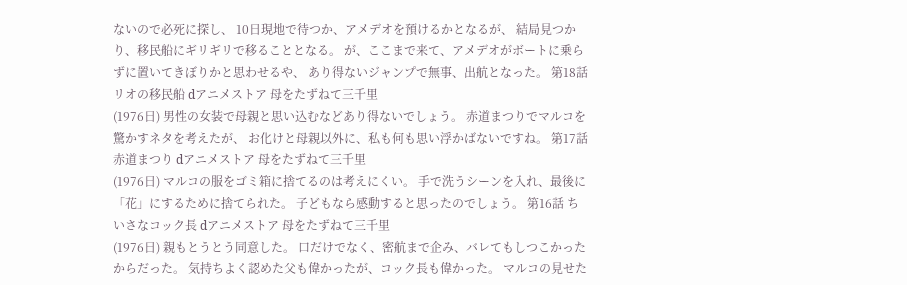ないので必死に探し、 10日現地で待つか、アメデオを預けるかとなるが、 結局見つかり、移民船にギリギリで移ることとなる。 が、ここまで来て、アメデオがボートに乗らずに置いてきぼりかと思わせるや、 あり得ないジャンプで無事、出航となった。 第18話 リオの移民船 dアニメストア 母をたずねて三千里
(1976日) 男性の女装で母親と思い込むなどあり得ないでしょう。 赤道まつりでマルコを驚かすネタを考えたが、 お化けと母親以外に、私も何も思い浮かばないですね。 第17話 赤道まつり dアニメストア 母をたずねて三千里
(1976日) マルコの服をゴミ箱に捨てるのは考えにくい。 手で洗うシーンを入れ、最後に「花」にするために捨てられた。 子どもなら感動すると思ったのでしょう。 第16話 ちいさなコック長 dアニメストア 母をたずねて三千里
(1976日) 親もとうとう同意した。 口だけでなく、密航まで企み、バレてもしつこかったからだった。 気持ちよく認めた父も偉かったが、コック長も偉かった。 マルコの見せた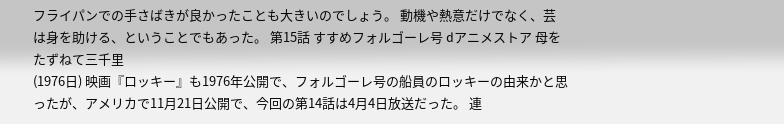フライパンでの手さばきが良かったことも大きいのでしょう。 動機や熱意だけでなく、芸は身を助ける、ということでもあった。 第15話 すすめフォルゴーレ号 dアニメストア 母をたずねて三千里
(1976日) 映画『ロッキー』も1976年公開で、フォルゴーレ号の船員のロッキーの由来かと思ったが、アメリカで11月21日公開で、今回の第14話は4月4日放送だった。 連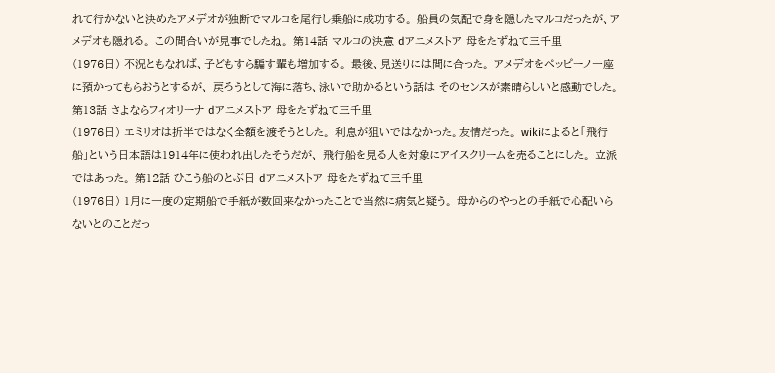れて行かないと決めたアメデオが独断でマルコを尾行し乗船に成功する。 船員の気配で身を隠したマルコだったが、アメデオも隠れる。 この間合いが見事でしたね。 第14話 マルコの決意 dアニメストア 母をたずねて三千里
(1976日) 不況ともなれば、子どもすら騙す輩も増加する。 最後、見送りには間に合った。 アメデオをペッピーノ一座に預かってもらおうとするが、 戻ろうとして海に落ち、泳いで助かるという話は そのセンスが素晴らしいと感動でした。 第13話 さよならフィオリーナ dアニメストア 母をたずねて三千里
(1976日) エミリオは折半ではなく全額を渡そうとした。 利息が狙いではなかった。友情だった。 wikiによると「飛行船」という日本語は1914年に使われ出したそうだが、 飛行船を見る人を対象にアイスクリームを売ることにした。 立派ではあった。 第12話 ひこう船のとぶ日 dアニメストア 母をたずねて三千里
(1976日) 1月に一度の定期船で手紙が数回来なかったことで当然に病気と疑う。 母からのやっとの手紙で心配いらないとのことだっ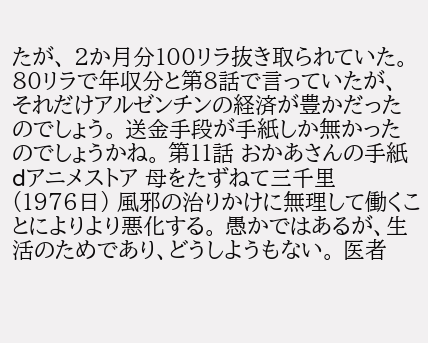たが、 2か月分100リラ抜き取られていた。 80リラで年収分と第8話で言っていたが、 それだけアルゼンチンの経済が豊かだったのでしょう。 送金手段が手紙しか無かったのでしょうかね。 第11話 おかあさんの手紙 dアニメストア 母をたずねて三千里
(1976日) 風邪の治りかけに無理して働くことによりより悪化する。 愚かではあるが、生活のためであり、どうしようもない。 医者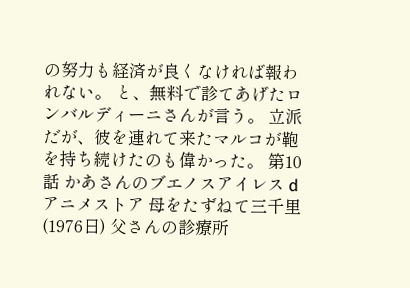の努力も経済が良くなければ報われない。 と、無料で診てあげたロンバルディーニさんが言う。 立派だが、彼を連れて来たマルコが鞄を持ち続けたのも偉かった。 第10話 かあさんのブエノスアイレス dアニメストア 母をたずねて三千里
(1976日) 父さんの診療所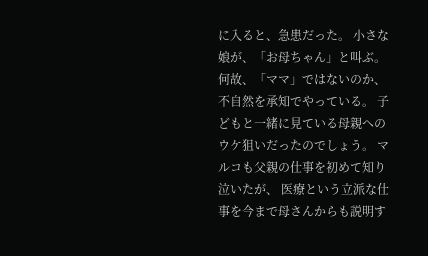に入ると、急患だった。 小さな娘が、「お母ちゃん」と叫ぶ。 何故、「ママ」ではないのか、不自然を承知でやっている。 子どもと一緒に見ている母親へのウケ狙いだったのでしょう。 マルコも父親の仕事を初めて知り泣いたが、 医療という立派な仕事を今まで母さんからも説明す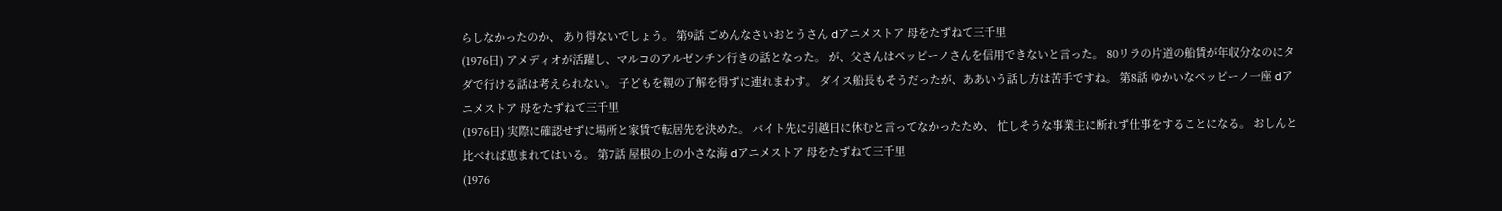らしなかったのか、 あり得ないでしょう。 第9話 ごめんなさいおとうさん dアニメストア 母をたずねて三千里
(1976日) アメディオが活躍し、マルコのアルゼンチン行きの話となった。 が、父さんはペッピーノさんを信用できないと言った。 80リラの片道の船賃が年収分なのにタダで行ける話は考えられない。 子どもを親の了解を得ずに連れまわす。 ダイス船長もそうだったが、ああいう話し方は苦手ですね。 第8話 ゆかいなペッピーノ一座 dアニメストア 母をたずねて三千里
(1976日) 実際に確認せずに場所と家賃で転居先を決めた。 バイト先に引越日に休むと言ってなかったため、 忙しそうな事業主に断れず仕事をすることになる。 おしんと比べれば恵まれてはいる。 第7話 屋根の上の小さな海 dアニメストア 母をたずねて三千里
(1976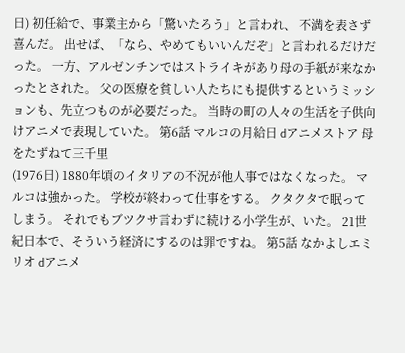日) 初任給で、事業主から「驚いたろう」と言われ、 不満を表さず喜んだ。 出せば、「なら、やめてもいいんだぞ」と言われるだけだった。 一方、アルゼンチンではストライキがあり母の手紙が来なかったとされた。 父の医療を貧しい人たちにも提供するというミッションも、先立つものが必要だった。 当時の町の人々の生活を子供向けアニメで表現していた。 第6話 マルコの月給日 dアニメストア 母をたずねて三千里
(1976日) 1880年頃のイタリアの不況が他人事ではなくなった。 マルコは強かった。 学校が終わって仕事をする。 クタクタで眠ってしまう。 それでもブツクサ言わずに続ける小学生が、いた。 21世紀日本で、そういう経済にするのは罪ですね。 第5話 なかよしエミリオ dアニメ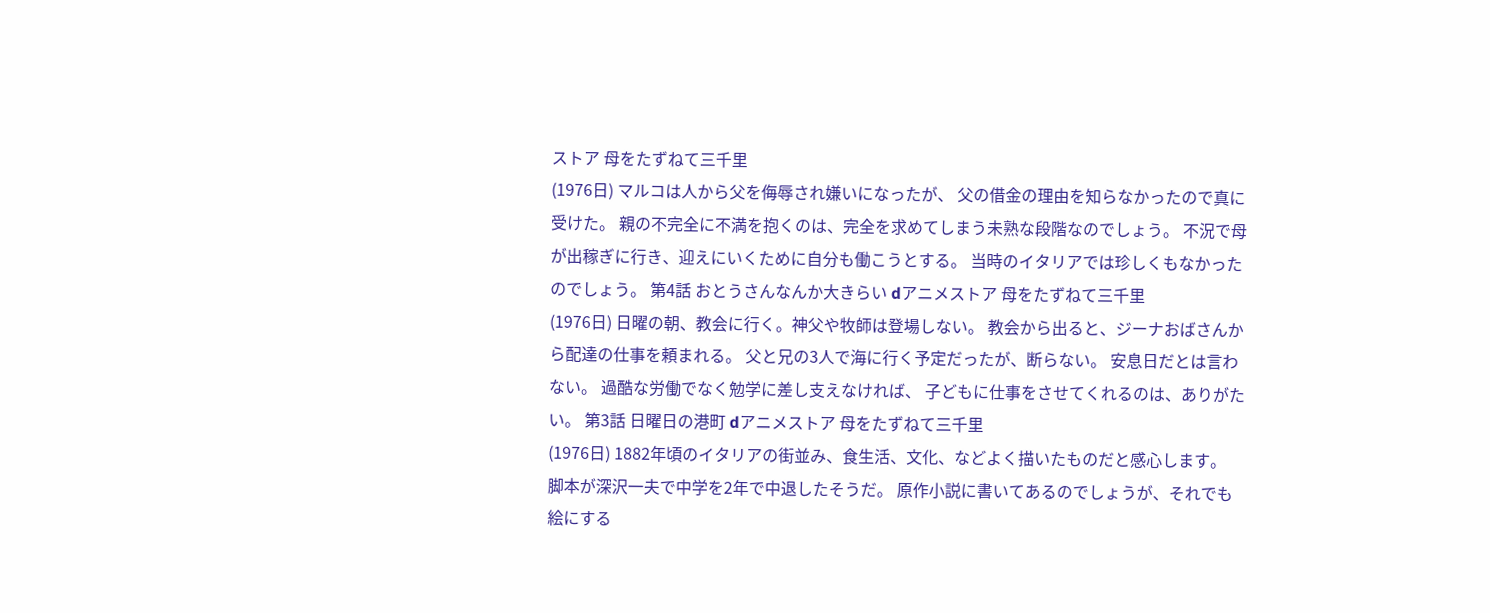ストア 母をたずねて三千里
(1976日) マルコは人から父を侮辱され嫌いになったが、 父の借金の理由を知らなかったので真に受けた。 親の不完全に不満を抱くのは、完全を求めてしまう未熟な段階なのでしょう。 不況で母が出稼ぎに行き、迎えにいくために自分も働こうとする。 当時のイタリアでは珍しくもなかったのでしょう。 第4話 おとうさんなんか大きらい dアニメストア 母をたずねて三千里
(1976日) 日曜の朝、教会に行く。神父や牧師は登場しない。 教会から出ると、ジーナおばさんから配達の仕事を頼まれる。 父と兄の3人で海に行く予定だったが、断らない。 安息日だとは言わない。 過酷な労働でなく勉学に差し支えなければ、 子どもに仕事をさせてくれるのは、ありがたい。 第3話 日曜日の港町 dアニメストア 母をたずねて三千里
(1976日) 1882年頃のイタリアの街並み、食生活、文化、などよく描いたものだと感心します。 脚本が深沢一夫で中学を2年で中退したそうだ。 原作小説に書いてあるのでしょうが、それでも絵にする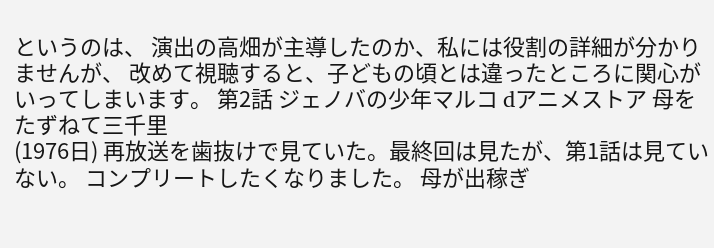というのは、 演出の高畑が主導したのか、私には役割の詳細が分かりませんが、 改めて視聴すると、子どもの頃とは違ったところに関心がいってしまいます。 第2話 ジェノバの少年マルコ dアニメストア 母をたずねて三千里
(1976日) 再放送を歯抜けで見ていた。最終回は見たが、第1話は見ていない。 コンプリートしたくなりました。 母が出稼ぎ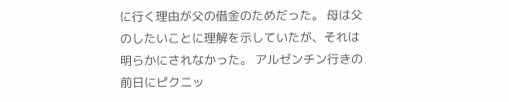に行く理由が父の借金のためだった。 母は父のしたいことに理解を示していたが、それは明らかにされなかった。 アルゼンチン行きの前日にピクニッ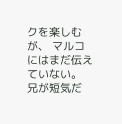クを楽しむが、 マルコにはまだ伝えていない。 兄が短気だ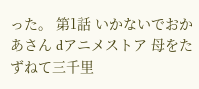った。 第1話 いかないでおかあさん dアニメストア 母をたずねて三千里